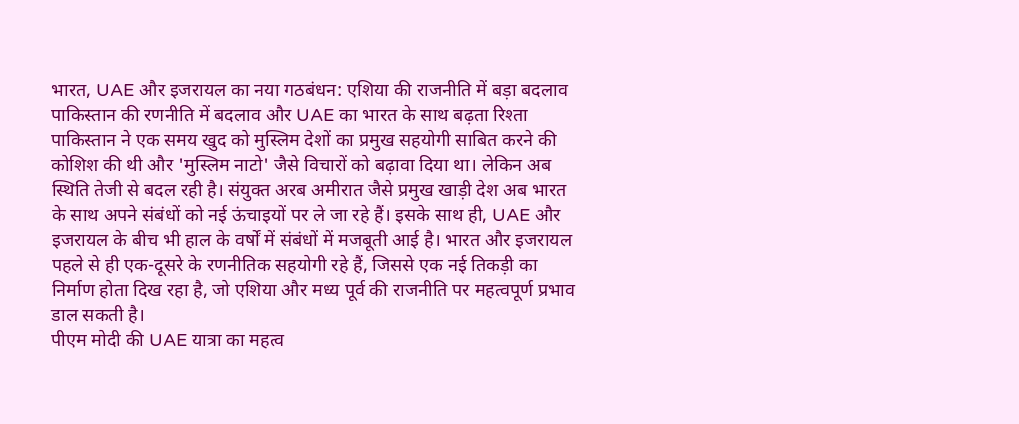भारत, UAE और इजरायल का नया गठबंधन: एशिया की राजनीति में बड़ा बदलाव
पाकिस्तान की रणनीति में बदलाव और UAE का भारत के साथ बढ़ता रिश्ता
पाकिस्तान ने एक समय खुद को मुस्लिम देशों का प्रमुख सहयोगी साबित करने की कोशिश की थी और 'मुस्लिम नाटो' जैसे विचारों को बढ़ावा दिया था। लेकिन अब स्थिति तेजी से बदल रही है। संयुक्त अरब अमीरात जैसे प्रमुख खाड़ी देश अब भारत के साथ अपने संबंधों को नई ऊंचाइयों पर ले जा रहे हैं। इसके साथ ही, UAE और इजरायल के बीच भी हाल के वर्षों में संबंधों में मजबूती आई है। भारत और इजरायल पहले से ही एक-दूसरे के रणनीतिक सहयोगी रहे हैं, जिससे एक नई तिकड़ी का निर्माण होता दिख रहा है, जो एशिया और मध्य पूर्व की राजनीति पर महत्वपूर्ण प्रभाव डाल सकती है।
पीएम मोदी की UAE यात्रा का महत्व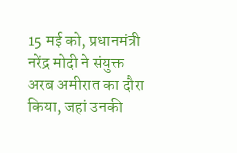15 मई को, प्रधानमंत्री नरेंद्र मोदी ने संयुक्त अरब अमीरात का दौरा किया, जहां उनकी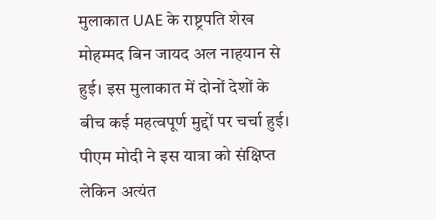मुलाकात UAE के राष्ट्रपति शेख मोहम्मद बिन जायद अल नाहयान से हुई। इस मुलाकात में दोनों देशों के बीच कई महत्वपूर्ण मुद्दों पर चर्चा हुई। पीएम मोदी ने इस यात्रा को संक्षिप्त लेकिन अत्यंत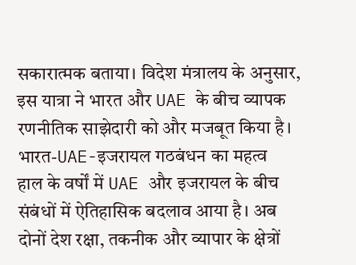सकारात्मक बताया। विदेश मंत्रालय के अनुसार, इस यात्रा ने भारत और UAE के बीच व्यापक रणनीतिक साझेदारी को और मजबूत किया है।
भारत-UAE-इजरायल गठबंधन का महत्व
हाल के वर्षों में UAE और इजरायल के बीच संबंधों में ऐतिहासिक बदलाव आया है। अब दोनों देश रक्षा, तकनीक और व्यापार के क्षेत्रों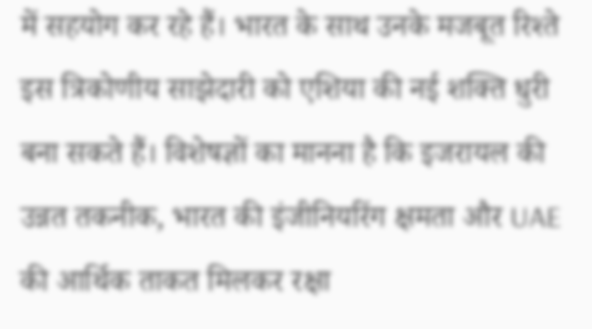में सहयोग कर रहे हैं। भारत के साथ उनके मजबूत रिश्ते इस त्रिकोणीय साझेदारी को एशिया की नई शक्ति धुरी बना सकते हैं। विशेषज्ञों का मानना है कि इजरायल की उन्नत तकनीक, भारत की इंजीनियरिंग क्षमता और UAE की आर्थिक ताकत मिलकर रक्षा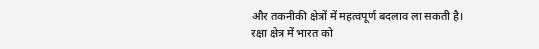और तकनीकी क्षेत्रों में महत्वपूर्ण बदलाव ला सकती है।
रक्षा क्षेत्र में भारत को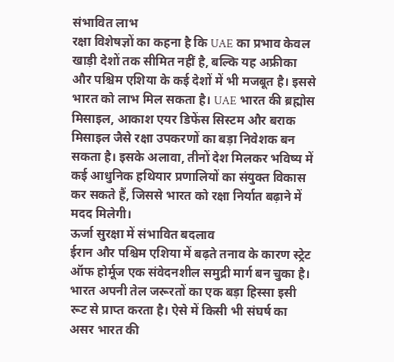संभावित लाभ
रक्षा विशेषज्ञों का कहना है कि UAE का प्रभाव केवल खाड़ी देशों तक सीमित नहीं है, बल्कि यह अफ्रीका और पश्चिम एशिया के कई देशों में भी मजबूत है। इससे भारत को लाभ मिल सकता है। UAE भारत की ब्रह्मोस मिसाइल, आकाश एयर डिफेंस सिस्टम और बराक मिसाइल जैसे रक्षा उपकरणों का बड़ा निवेशक बन सकता है। इसके अलावा, तीनों देश मिलकर भविष्य में कई आधुनिक हथियार प्रणालियों का संयुक्त विकास कर सकते हैं, जिससे भारत को रक्षा निर्यात बढ़ाने में मदद मिलेगी।
ऊर्जा सुरक्षा में संभावित बदलाव
ईरान और पश्चिम एशिया में बढ़ते तनाव के कारण स्ट्रेट ऑफ होर्मूज एक संवेदनशील समुद्री मार्ग बन चुका है। भारत अपनी तेल जरूरतों का एक बड़ा हिस्सा इसी रूट से प्राप्त करता है। ऐसे में किसी भी संघर्ष का असर भारत की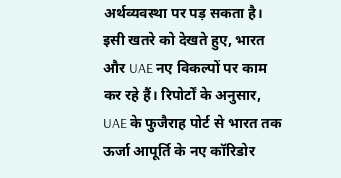अर्थव्यवस्था पर पड़ सकता है। इसी खतरे को देखते हुए, भारत और UAE नए विकल्पों पर काम कर रहे हैं। रिपोर्टों के अनुसार, UAE के फुजैराह पोर्ट से भारत तक ऊर्जा आपूर्ति के नए कॉरिडोर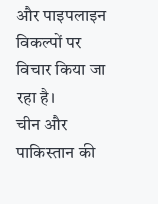और पाइपलाइन विकल्पों पर विचार किया जा रहा है।
चीन और पाकिस्तान की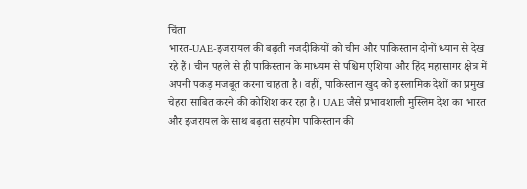चिंता
भारत-UAE-इजरायल की बढ़ती नजदीकियों को चीन और पाकिस्तान दोनों ध्यान से देख रहे हैं। चीन पहले से ही पाकिस्तान के माध्यम से पश्चिम एशिया और हिंद महासागर क्षेत्र में अपनी पकड़ मजबूत करना चाहता है। वहीं, पाकिस्तान खुद को इस्लामिक देशों का प्रमुख चेहरा साबित करने की कोशिश कर रहा है। UAE जैसे प्रभावशाली मुस्लिम देश का भारत और इजरायल के साथ बढ़ता सहयोग पाकिस्तान की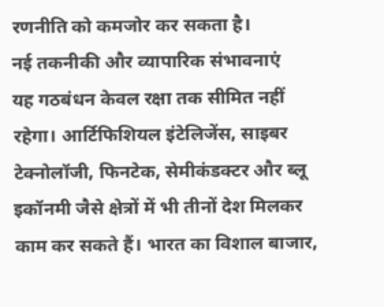रणनीति को कमजोर कर सकता है।
नई तकनीकी और व्यापारिक संभावनाएं
यह गठबंधन केवल रक्षा तक सीमित नहीं रहेगा। आर्टिफिशियल इंटेलिजेंस, साइबर टेक्नोलॉजी, फिनटेक, सेमीकंडक्टर और ब्लू इकॉनमी जैसे क्षेत्रों में भी तीनों देश मिलकर काम कर सकते हैं। भारत का विशाल बाजार,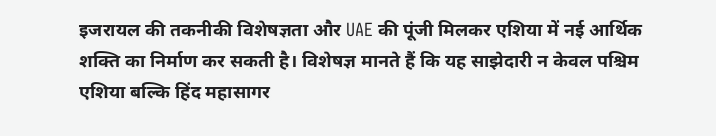इजरायल की तकनीकी विशेषज्ञता और UAE की पूंजी मिलकर एशिया में नई आर्थिक शक्ति का निर्माण कर सकती है। विशेषज्ञ मानते हैं कि यह साझेदारी न केवल पश्चिम एशिया बल्कि हिंद महासागर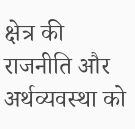क्षेत्र की राजनीति और अर्थव्यवस्था को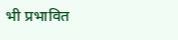भी प्रभावित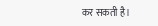कर सकती है।